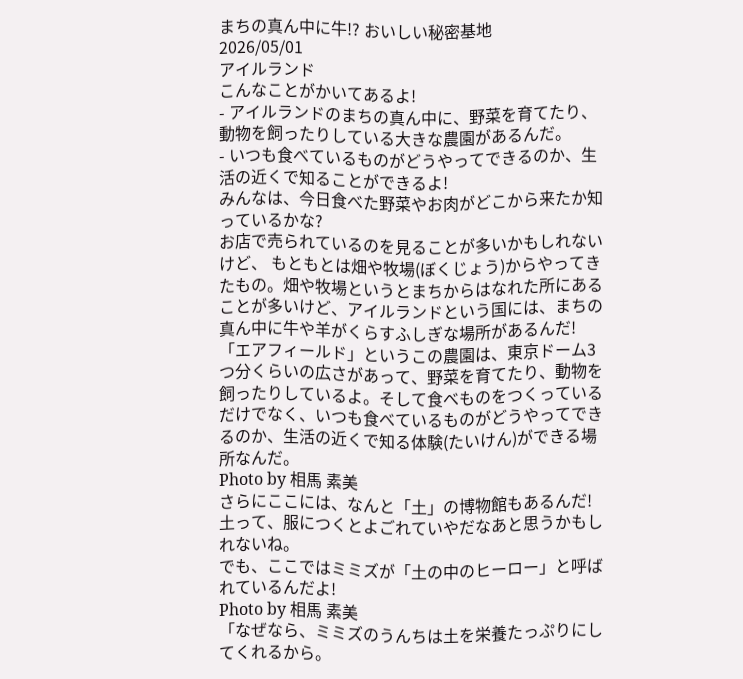まちの真ん中に牛!? おいしい秘密基地
2026/05/01
アイルランド
こんなことがかいてあるよ!
- アイルランドのまちの真ん中に、野菜を育てたり、動物を飼ったりしている大きな農園があるんだ。
- いつも食べているものがどうやってできるのか、生活の近くで知ることができるよ!
みんなは、今日食べた野菜やお肉がどこから来たか知っているかな?
お店で売られているのを見ることが多いかもしれないけど、 もともとは畑や牧場(ぼくじょう)からやってきたもの。畑や牧場というとまちからはなれた所にあることが多いけど、アイルランドという国には、まちの真ん中に牛や羊がくらすふしぎな場所があるんだ!
「エアフィールド」というこの農園は、東京ドーム3つ分くらいの広さがあって、野菜を育てたり、動物を飼ったりしているよ。そして食べものをつくっているだけでなく、いつも食べているものがどうやってできるのか、生活の近くで知る体験(たいけん)ができる場所なんだ。
Photo by 相馬 素美
さらにここには、なんと「土」の博物館もあるんだ! 土って、服につくとよごれていやだなあと思うかもしれないね。
でも、ここではミミズが「土の中のヒーロー」と呼ばれているんだよ!
Photo by 相馬 素美
「なぜなら、ミミズのうんちは土を栄養たっぷりにしてくれるから。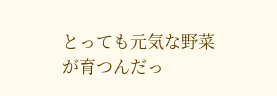とっても元気な野菜が育つんだっ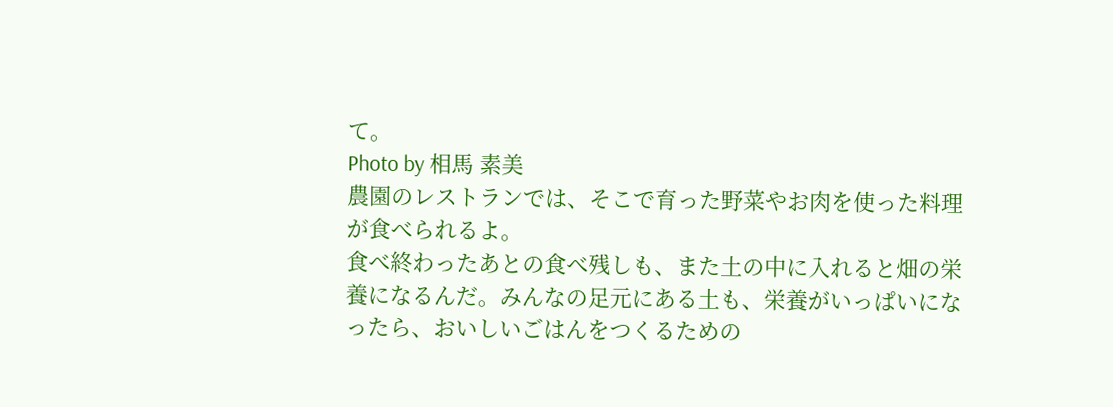て。
Photo by 相馬 素美
農園のレストランでは、そこで育った野菜やお肉を使った料理が食べられるよ。
食べ終わったあとの食べ残しも、また土の中に入れると畑の栄養になるんだ。みんなの足元にある土も、栄養がいっぱいになったら、おいしいごはんをつくるための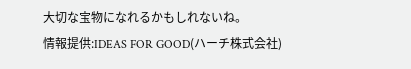大切な宝物になれるかもしれないね。
情報提供:IDEAS FOR GOOD(ハーチ株式会社)